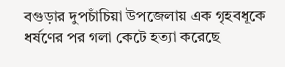বগুড়ার দুপচাঁচিয়া উপজেলায় এক গৃহবধূকে ধর্ষণের পর গলা কেটে হত্যা করেছে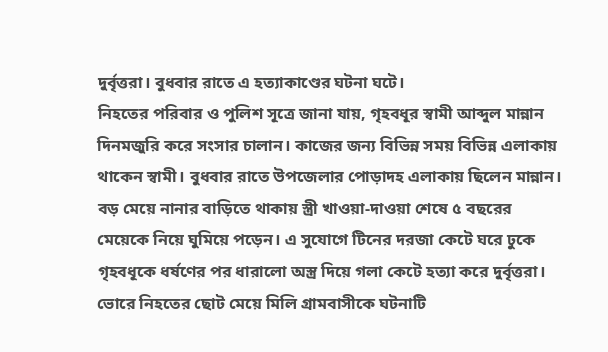দুর্বৃত্তরা। বুধবার রাতে এ হত্যাকাণ্ডের ঘটনা ঘটে।
নিহতের পরিবার ও পুলিশ সূত্রে জানা যায়, গৃহবধূর স্বামী আব্দুল মান্নান দিনমজুরি করে সংসার চালান। কাজের জন্য বিভিন্ন সময় বিভিন্ন এলাকায় থাকেন স্বামী। বুধবার রাতে উপজেলার পোড়াদহ এলাকায় ছিলেন মান্নান। বড় মেয়ে নানার বাড়িতে থাকায় স্ত্রী খাওয়া-দাওয়া শেষে ৫ বছরের মেয়েকে নিয়ে ঘুমিয়ে পড়েন। এ সুযোগে টিনের দরজা কেটে ঘরে ঢুকে গৃহবধূকে ধর্ষণের পর ধারালো অস্ত্র দিয়ে গলা কেটে হত্যা করে দুর্বৃত্তরা।
ভোরে নিহতের ছোট মেয়ে মিলি গ্রামবাসীকে ঘটনাটি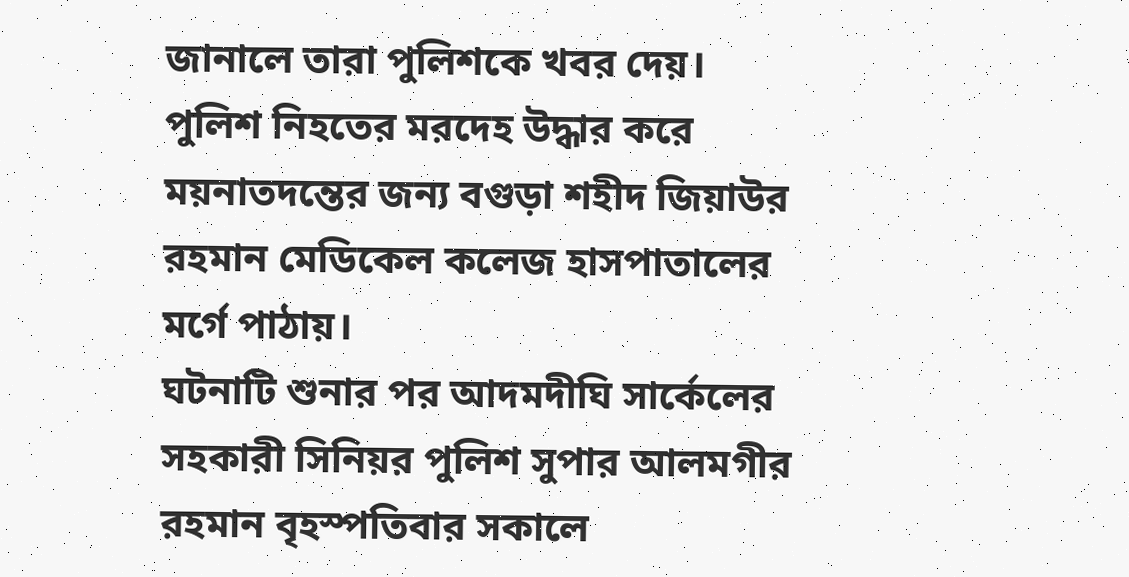জানালে তারা পুলিশকে খবর দেয়। পুলিশ নিহতের মরদেহ উদ্ধার করে ময়নাতদন্তের জন্য বগুড়া শহীদ জিয়াউর রহমান মেডিকেল কলেজ হাসপাতালের মর্গে পাঠায়।
ঘটনাটি শুনার পর আদমদীঘি সার্কেলের সহকারী সিনিয়র পুলিশ সুপার আলমগীর রহমান বৃহস্পতিবার সকালে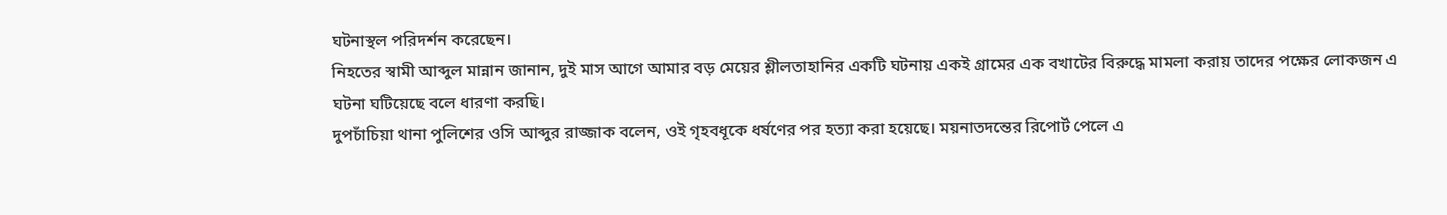ঘটনাস্থল পরিদর্শন করেছেন।
নিহতের স্বামী আব্দুল মান্নান জানান, দুই মাস আগে আমার বড় মেয়ের শ্লীলতাহানির একটি ঘটনায় একই গ্রামের এক বখাটের বিরুদ্ধে মামলা করায় তাদের পক্ষের লোকজন এ ঘটনা ঘটিয়েছে বলে ধারণা করছি।
দুপচাঁচিয়া থানা পুলিশের ওসি আব্দুর রাজ্জাক বলেন, ওই গৃহবধূকে ধর্ষণের পর হত্যা করা হয়েছে। ময়নাতদন্তের রিপোর্ট পেলে এ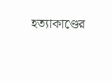হত্যাকাণ্ডের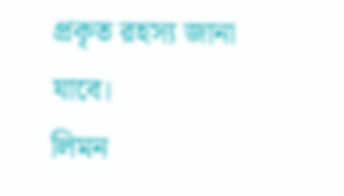প্রকৃত রহস্য জানা যাবে।
লিমন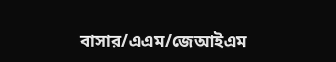বাসার/এএম/জেআইএম